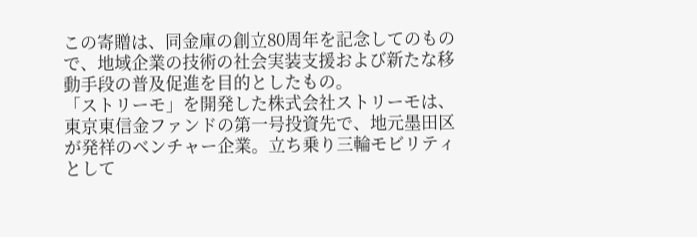この寄贈は、同金庫の創立80周年を記念してのもので、地域企業の技術の社会実装支援および新たな移動手段の普及促進を目的としたもの。
「ストリーモ」を開発した株式会社ストリーモは、東京東信金ファンドの第一号投資先で、地元墨田区が発祥のベンチャー企業。立ち乗り三輪モビリティとして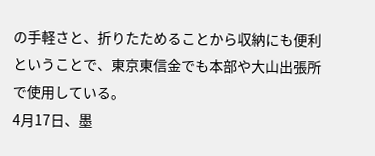の手軽さと、折りたためることから収納にも便利ということで、東京東信金でも本部や大山出張所で使用している。
4月17日、墨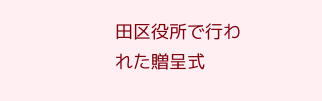田区役所で行われた贈呈式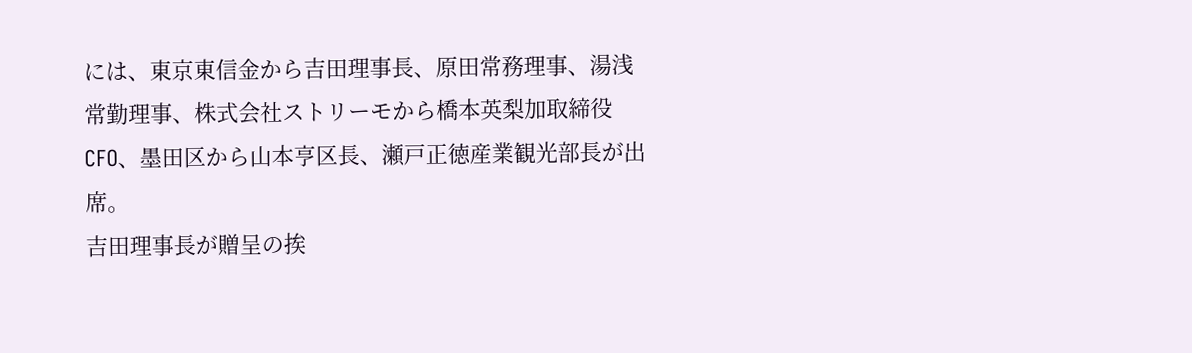には、東京東信金から吉田理事長、原田常務理事、湯浅常勤理事、株式会社ストリーモから橋本英梨加取締役CFO、墨田区から山本亨区長、瀬戸正徳産業観光部長が出席。
吉田理事長が贈呈の挨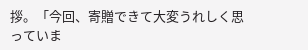拶。「今回、寄贈できて大変うれしく思っていま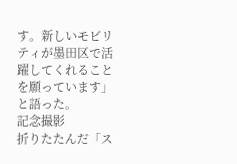す。新しいモビリティが墨田区で活躍してくれることを願っています」と語った。
記念撮影
折りたたんだ「ス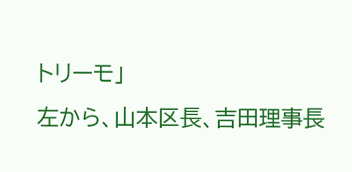トリーモ」
左から、山本区長、吉田理事長